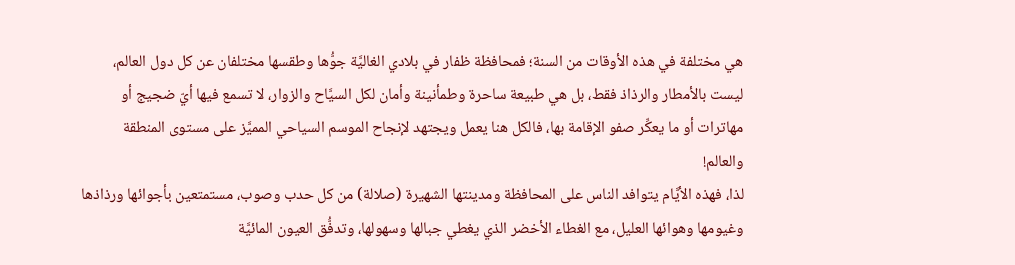هي مختلفة في هذه الأوقات من السنة؛ فمحافظة ظفار في بلادي الغاليَّة جوُّها وطقسها مختلفان عن كل دول العالم، ليست بالأمطار والرذاذ فقط، بل هي طبيعة ساحرة وطمأنينة وأمان لكل السيَّاح والزوار، لا تسمع فيها أيّ ضجيج أو مهاترات أو ما يعكِّر صفو الإقامة بها، فالكل هنا يعمل ويجتهد لإنجاح الموسم السياحي المميَّز على مستوى المنطقة والعالم!
لذا، فهذه الأيَّام يتوافد الناس على المحافظة ومدينتها الشهيرة (صلالة) من كل حدب وصوب، مستمتعين بأجوائها ورذاذها وغيومها وهوائها العليل، مع الغطاء الأخضر الذي يغطي جبالها وسهولها، وتدفُّق العيون المائيَّة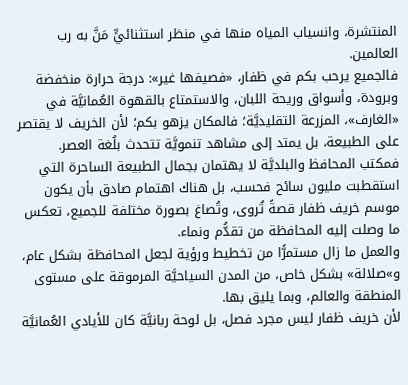المنتشرة، وانسياب المياه منها في منظر استثنائيٍّ مَنَّ به رب العالمين.
فالجميع يرحب بكم في ظفار، «فصيفها غير»: درجة حرارة منخفضة وبرودة، وأسواق وريحة اللبان، والاستمتاع بالقهوة العُمانيَّة في «الغارف»، المزرعة التقليديَّة؛ فالمكان يزهو بكم؛ لأن الخريف لا يقتصر على الطبيعة، بل يمتد إلى مشاهد تنمويَّة تتحدث بلُغة العصر.
فمكتب المحافظ والبلديَّة لا يهتمان بجمال الطبيعة الساحرة التي استقطبت مليون سائح فحسب، بل هناك اهتمام صادق بأن يكون موسم خريف ظفار قصةً تُروى، وتُصاغ بصورة مختلفة للجميع، تعكس ما وصلت إليه المحافظة من تقدُّم ونماء.
والعمل ما زال مستمرًّا من تخطيط ورؤية لجعل المحافظة بشكل عام، و»صلالة» بشكل خاص، من المدن السياحيَّة المرموقة على مستوى المنطقة والعالم، وبما يليق بها.
لأن خريف ظفار ليس مجرد فصل، بل لوحة ربانيَّة كان للأيادي العُمانيَّة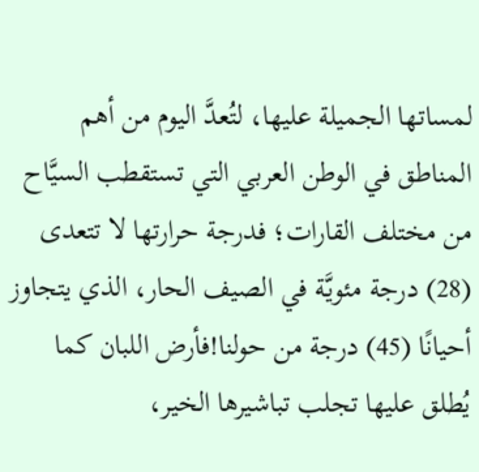لمساتها الجميلة عليها، لتُعدَّ اليوم من أهم المناطق في الوطن العربي التي تستقطب السيَّاح من مختلف القارات؛ فدرجة حرارتها لا تتعدى (28) درجة مئويَّة في الصيف الحار، الذي يتجاوز أحيانًا (45) درجة من حولنا!فأرض اللبان كما يُطلق عليها تجلب تباشيرها الخير،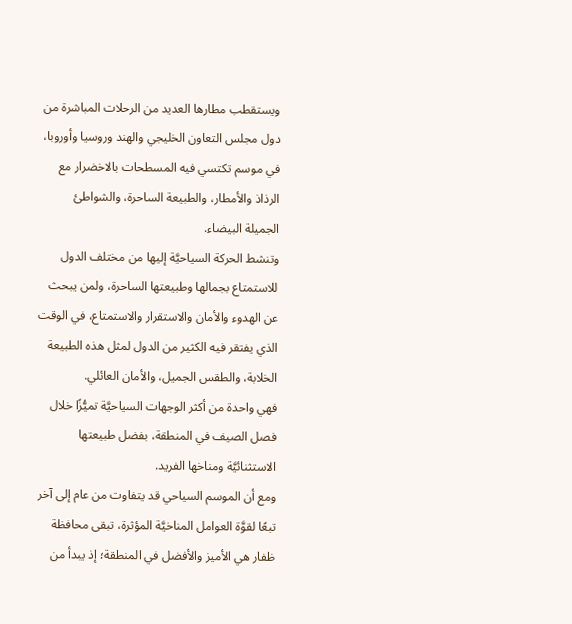ويستقطب مطارها العديد من الرحلات المباشرة من دول مجلس التعاون الخليجي والهند وروسيا وأوروبا، في موسم تكتسي فيه المسطحات بالاخضرار مع الرذاذ والأمطار، والطبيعة الساحرة، والشواطئ الجميلة البيضاء.
وتنشط الحركة السياحيَّة إليها من مختلف الدول للاستمتاع بجمالها وطبيعتها الساحرة، ولمن يبحث عن الهدوء والأمان والاستقرار والاستمتاع، في الوقت الذي يفتقر فيه الكثير من الدول لمثل هذه الطبيعة الخلابة، والطقس الجميل، والأمان العائلي.
فهي واحدة من أكثر الوجهات السياحيَّة تميُّزًا خلال فصل الصيف في المنطقة، بفضل طبيعتها الاستثنائيَّة ومناخها الفريد.
ومع أن الموسم السياحي قد يتفاوت من عام إلى آخر تبعًا لقوَّة العوامل المناخيَّة المؤثرة، تبقى محافظة ظفار هي الأميز والأفضل في المنطقة؛ إذ يبدأ من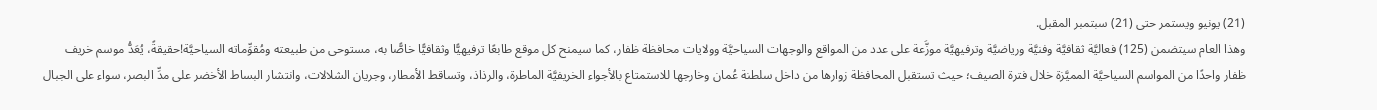(21) يونيو ويستمر حتى (21) سبتمبر المقبل.
وهذا العام سيتضمن (125) فعاليَّة ثقافيَّة وفنيَّة ورياضيَّة وترفيهيَّة موزَّعة على عدد من المواقع والوجهات السياحيَّة وولايات محافظة ظفار، كما سيمنح كل موقع طابعًا ترفيهيًّا وثقافيًّا خاصًّا به، مستوحى من طبيعته ومُقوِّماته السياحيَّة!حقيقةً، يُعَدُّ موسم خريف ظفار واحدًا من المواسم السياحيَّة المميَّزة خلال فترة الصيف؛ حيث تستقبل المحافظة زوارها من داخل سلطنة عُمان وخارجها للاستمتاع بالأجواء الخريفيَّة الماطرة، والرذاذ، وتساقط الأمطار، وجريان الشلالات، وانتشار البساط الأخضر على مدِّ البصر، سواء على الجبال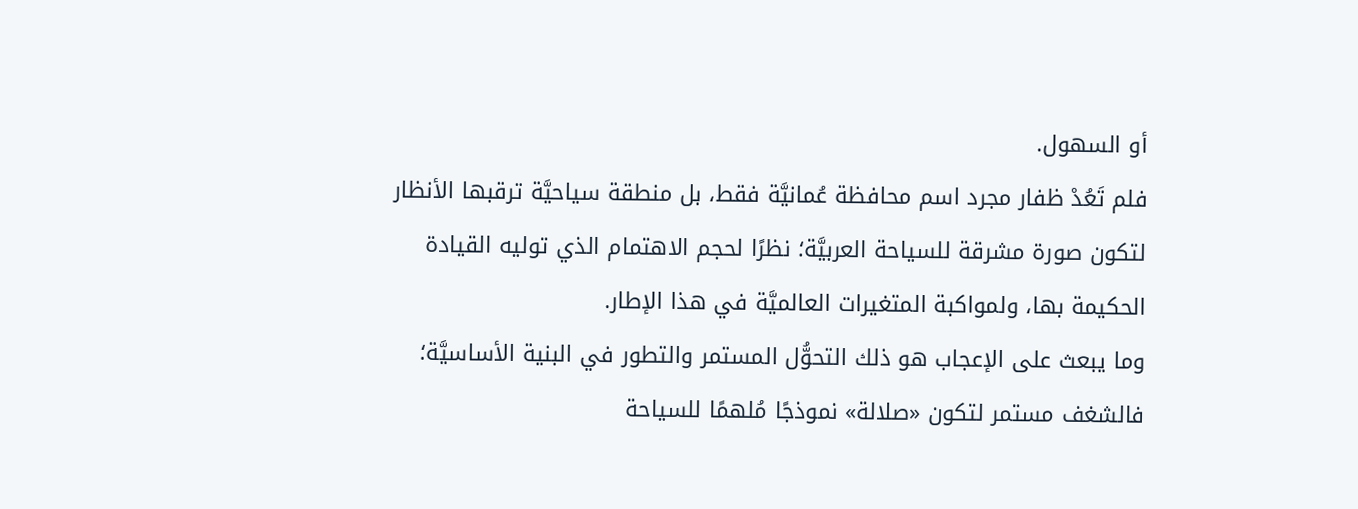أو السهول.
فلم تَعُدْ ظفار مجرد اسم محافظة عُمانيَّة فقط، بل منطقة سياحيَّة ترقبها الأنظار لتكون صورة مشرقة للسياحة العربيَّة؛ نظرًا لحجم الاهتمام الذي توليه القيادة الحكيمة بها، ولمواكبة المتغيرات العالميَّة في هذا الإطار.
وما يبعث على الإعجاب هو ذلك التحوُّل المستمر والتطور في البنية الأساسيَّة؛ فالشغف مستمر لتكون «صلالة» نموذجًا مُلهمًا للسياحة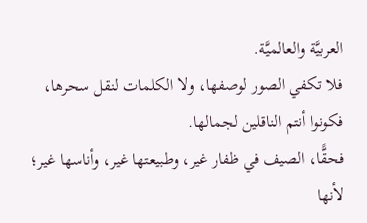العربيَّة والعالميَّة.
فلا تكفي الصور لوصفها، ولا الكلمات لنقل سحرها، فكونوا أنتم الناقلين لجمالها.
فحقًّا، الصيف في ظفار غير، وطبيعتها غير، وأناسها غير؛ لأنها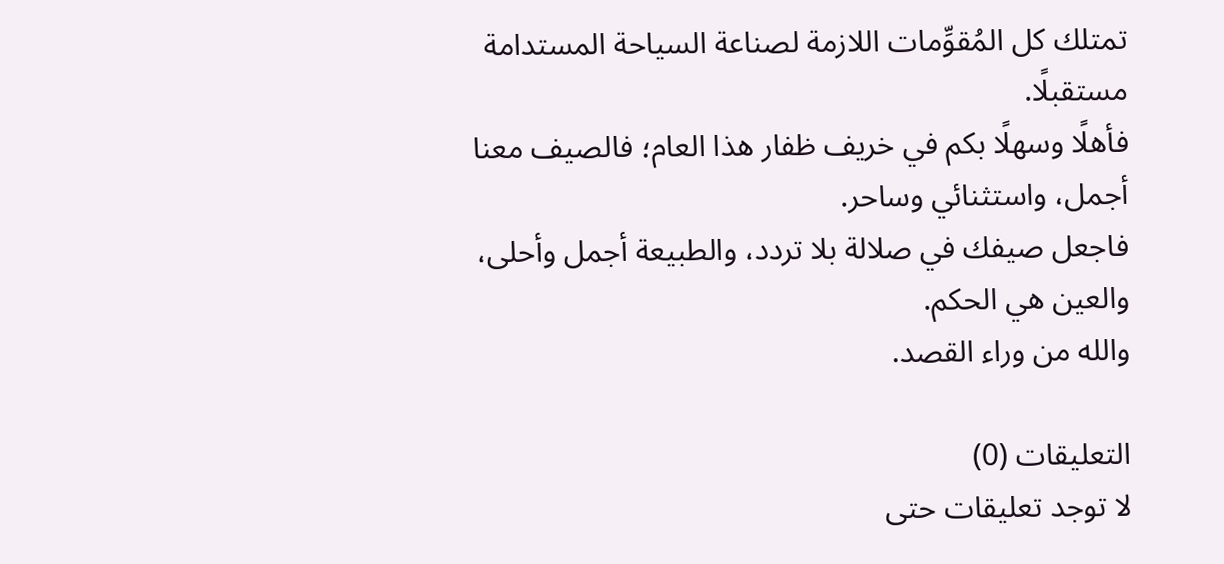تمتلك كل المُقوِّمات اللازمة لصناعة السياحة المستدامة مستقبلًا.
فأهلًا وسهلًا بكم في خريف ظفار هذا العام؛ فالصيف معنا أجمل، واستثنائي وساحر.
فاجعل صيفك في صلالة بلا تردد، والطبيعة أجمل وأحلى، والعين هي الحكم.
والله من وراء القصد.

التعليقات (0)
لا توجد تعليقات حتى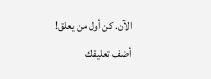الآن. كن أول من يعلق!
أضف تعليقك